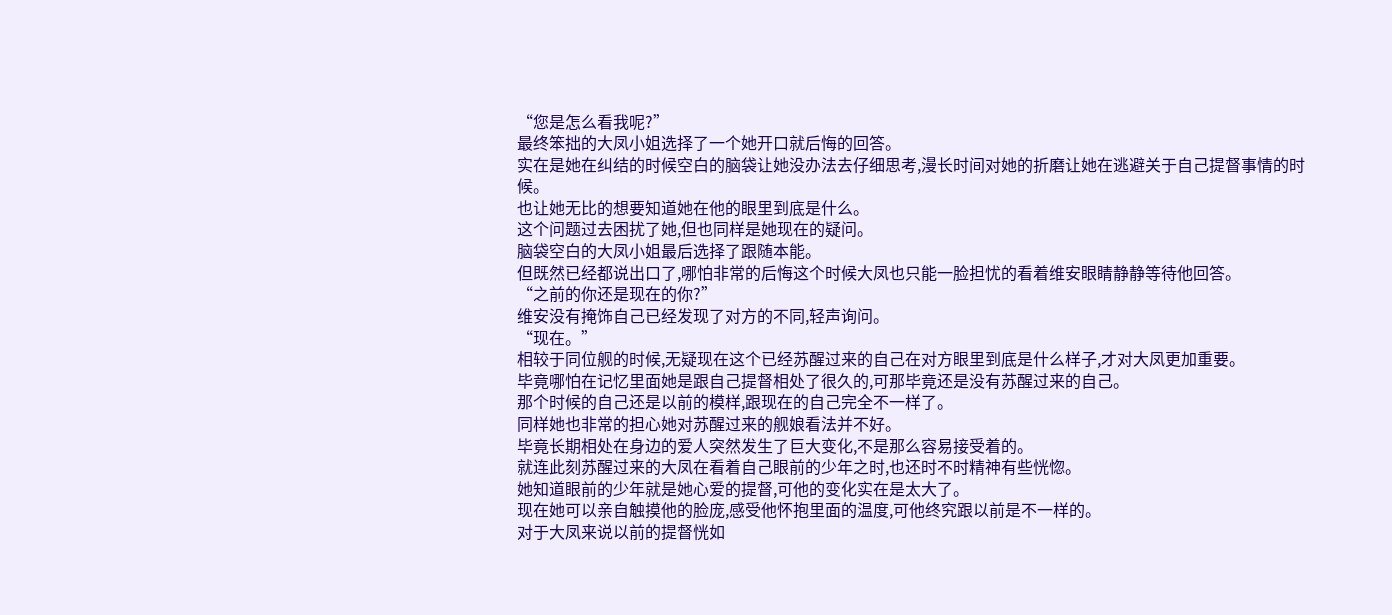“您是怎么看我呢?”
最终笨拙的大凤小姐选择了一个她开口就后悔的回答。
实在是她在纠结的时候空白的脑袋让她没办法去仔细思考,漫长时间对她的折磨让她在逃避关于自己提督事情的时候。
也让她无比的想要知道她在他的眼里到底是什么。
这个问题过去困扰了她,但也同样是她现在的疑问。
脑袋空白的大凤小姐最后选择了跟随本能。
但既然已经都说出口了,哪怕非常的后悔这个时候大凤也只能一脸担忧的看着维安眼睛静静等待他回答。
“之前的你还是现在的你?”
维安没有掩饰自己已经发现了对方的不同,轻声询问。
“现在。”
相较于同位舰的时候,无疑现在这个已经苏醒过来的自己在对方眼里到底是什么样子,才对大凤更加重要。
毕竟哪怕在记忆里面她是跟自己提督相处了很久的,可那毕竟还是没有苏醒过来的自己。
那个时候的自己还是以前的模样,跟现在的自己完全不一样了。
同样她也非常的担心她对苏醒过来的舰娘看法并不好。
毕竟长期相处在身边的爱人突然发生了巨大变化,不是那么容易接受着的。
就连此刻苏醒过来的大凤在看着自己眼前的少年之时,也还时不时精神有些恍惚。
她知道眼前的少年就是她心爱的提督,可他的变化实在是太大了。
现在她可以亲自触摸他的脸庞,感受他怀抱里面的温度,可他终究跟以前是不一样的。
对于大凤来说以前的提督恍如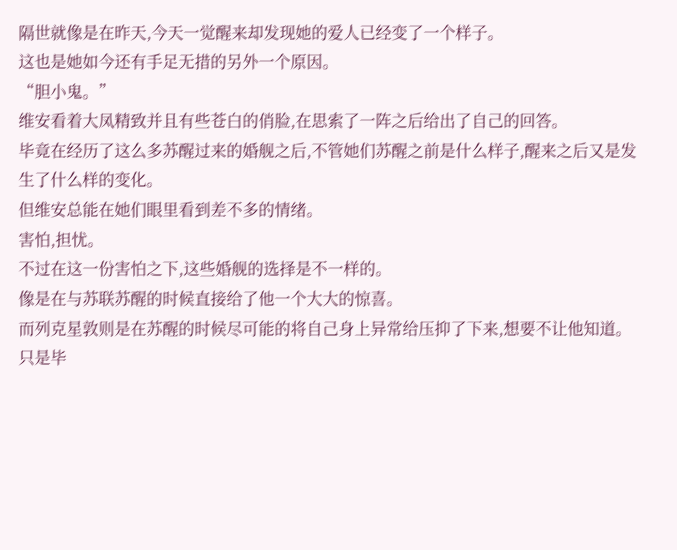隔世就像是在昨天,今天一觉醒来却发现她的爱人已经变了一个样子。
这也是她如今还有手足无措的另外一个原因。
“胆小鬼。”
维安看着大凤精致并且有些苍白的俏脸,在思索了一阵之后给出了自己的回答。
毕竟在经历了这么多苏醒过来的婚舰之后,不管她们苏醒之前是什么样子,醒来之后又是发生了什么样的变化。
但维安总能在她们眼里看到差不多的情绪。
害怕,担忧。
不过在这一份害怕之下,这些婚舰的选择是不一样的。
像是在与苏联苏醒的时候直接给了他一个大大的惊喜。
而列克星敦则是在苏醒的时候尽可能的将自己身上异常给压抑了下来,想要不让他知道。
只是毕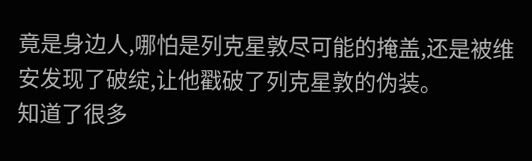竟是身边人,哪怕是列克星敦尽可能的掩盖,还是被维安发现了破绽,让他戳破了列克星敦的伪装。
知道了很多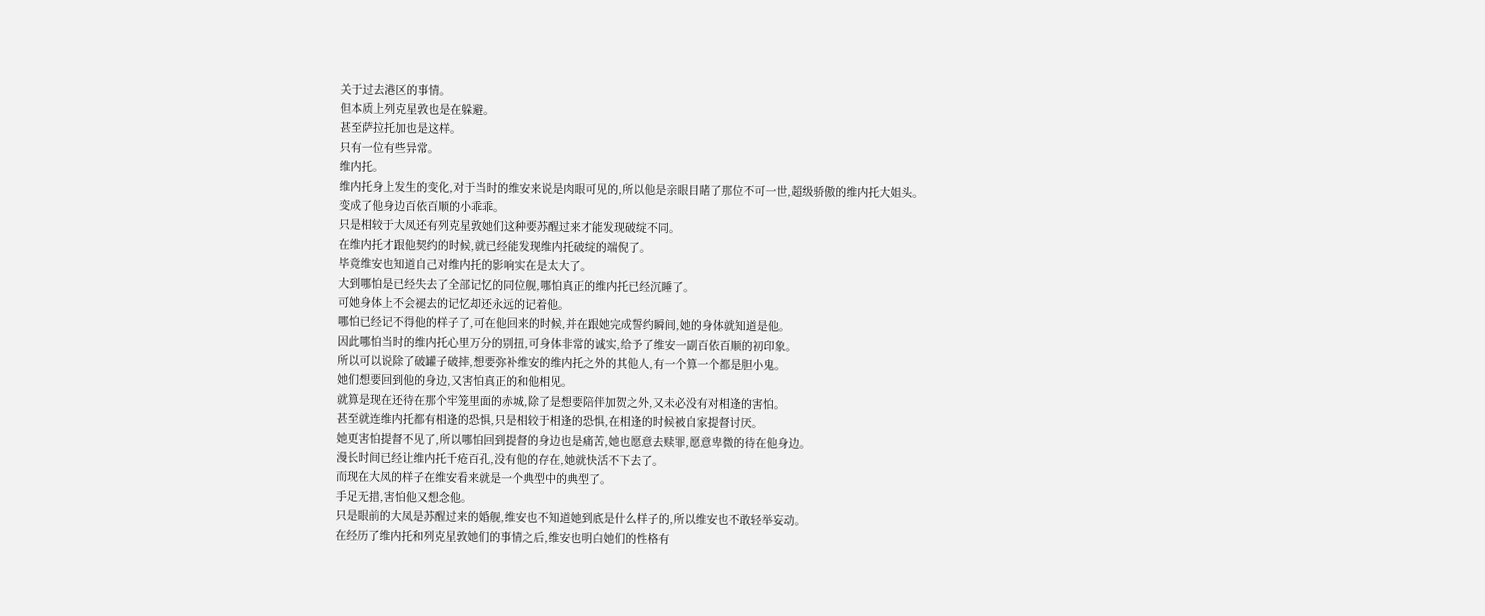关于过去港区的事情。
但本质上列克星敦也是在躲避。
甚至萨拉托加也是这样。
只有一位有些异常。
维内托。
维内托身上发生的变化,对于当时的维安来说是肉眼可见的,所以他是亲眼目睹了那位不可一世,超级骄傲的维内托大姐头。
变成了他身边百依百顺的小乖乖。
只是相较于大凤还有列克星敦她们这种要苏醒过来才能发现破绽不同。
在维内托才跟他契约的时候,就已经能发现维内托破绽的端倪了。
毕竟维安也知道自己对维内托的影响实在是太大了。
大到哪怕是已经失去了全部记忆的同位舰,哪怕真正的维内托已经沉睡了。
可她身体上不会褪去的记忆却还永远的记着他。
哪怕已经记不得他的样子了,可在他回来的时候,并在跟她完成誓约瞬间,她的身体就知道是他。
因此哪怕当时的维内托心里万分的别扭,可身体非常的诚实,给予了维安一副百依百顺的初印象。
所以可以说除了破罐子破摔,想要弥补维安的维内托之外的其他人,有一个算一个都是胆小鬼。
她们想要回到他的身边,又害怕真正的和他相见。
就算是现在还待在那个牢笼里面的赤城,除了是想要陪伴加贺之外,又未必没有对相逢的害怕。
甚至就连维内托都有相逢的恐惧,只是相较于相逢的恐惧,在相逢的时候被自家提督讨厌。
她更害怕提督不见了,所以哪怕回到提督的身边也是痛苦,她也愿意去赎罪,愿意卑微的待在他身边。
漫长时间已经让维内托千疮百孔,没有他的存在,她就快活不下去了。
而现在大凤的样子在维安看来就是一个典型中的典型了。
手足无措,害怕他又想念他。
只是眼前的大凤是苏醒过来的婚舰,维安也不知道她到底是什么样子的,所以维安也不敢轻举妄动。
在经历了维内托和列克星敦她们的事情之后,维安也明白她们的性格有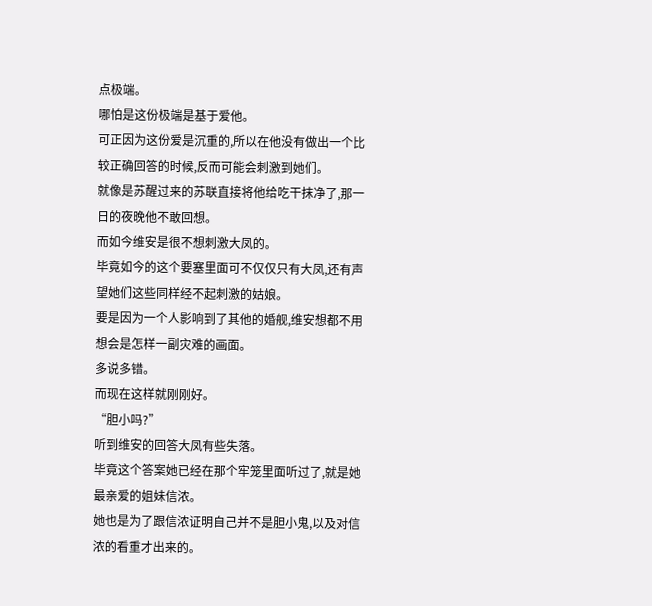点极端。
哪怕是这份极端是基于爱他。
可正因为这份爱是沉重的,所以在他没有做出一个比较正确回答的时候,反而可能会刺激到她们。
就像是苏醒过来的苏联直接将他给吃干抹净了,那一日的夜晚他不敢回想。
而如今维安是很不想刺激大凤的。
毕竟如今的这个要塞里面可不仅仅只有大凤,还有声望她们这些同样经不起刺激的姑娘。
要是因为一个人影响到了其他的婚舰,维安想都不用想会是怎样一副灾难的画面。
多说多错。
而现在这样就刚刚好。
“胆小吗?”
听到维安的回答大凤有些失落。
毕竟这个答案她已经在那个牢笼里面听过了,就是她最亲爱的姐妹信浓。
她也是为了跟信浓证明自己并不是胆小鬼,以及对信浓的看重才出来的。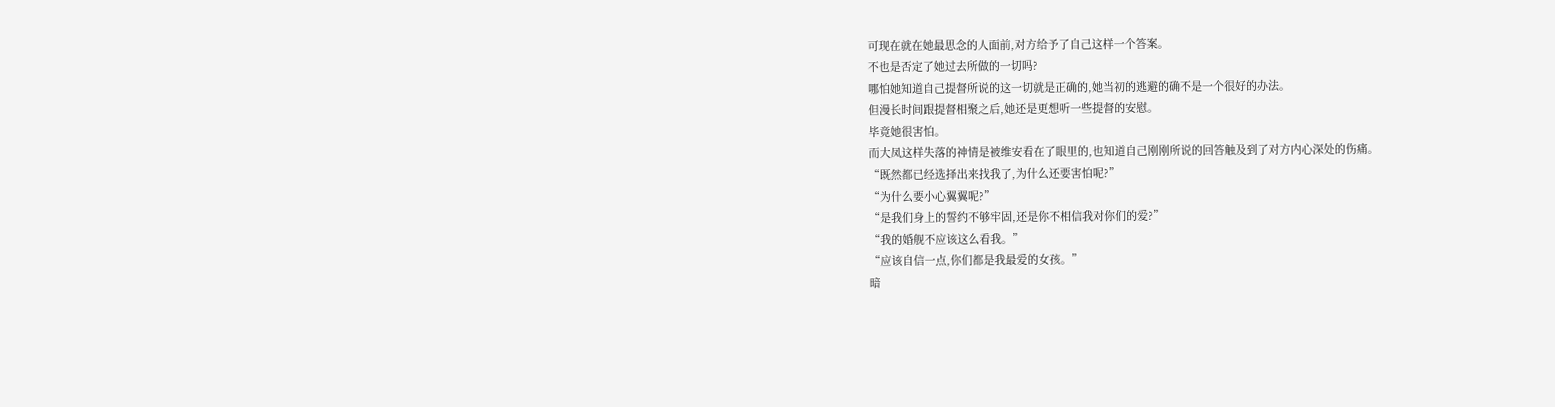可现在就在她最思念的人面前,对方给予了自己这样一个答案。
不也是否定了她过去所做的一切吗?
哪怕她知道自己提督所说的这一切就是正确的,她当初的逃避的确不是一个很好的办法。
但漫长时间跟提督相聚之后,她还是更想听一些提督的安慰。
毕竟她很害怕。
而大凤这样失落的神情是被维安看在了眼里的,也知道自己刚刚所说的回答触及到了对方内心深处的伤痛。
“既然都已经选择出来找我了,为什么还要害怕呢?”
“为什么要小心翼翼呢?”
“是我们身上的誓约不够牢固,还是你不相信我对你们的爱?”
“我的婚舰不应该这么看我。”
“应该自信一点,你们都是我最爱的女孩。”
暗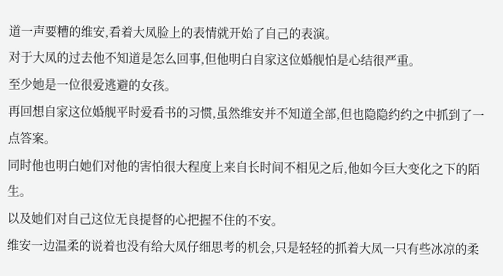道一声要糟的维安,看着大凤脸上的表情就开始了自己的表演。
对于大凤的过去他不知道是怎么回事,但他明白自家这位婚舰怕是心结很严重。
至少她是一位很爱逃避的女孩。
再回想自家这位婚舰平时爱看书的习惯,虽然维安并不知道全部,但也隐隐约约之中抓到了一点答案。
同时他也明白她们对他的害怕很大程度上来自长时间不相见之后,他如今巨大变化之下的陌生。
以及她们对自己这位无良提督的心把握不住的不安。
维安一边温柔的说着也没有给大凤仔细思考的机会,只是轻轻的抓着大凤一只有些冰凉的柔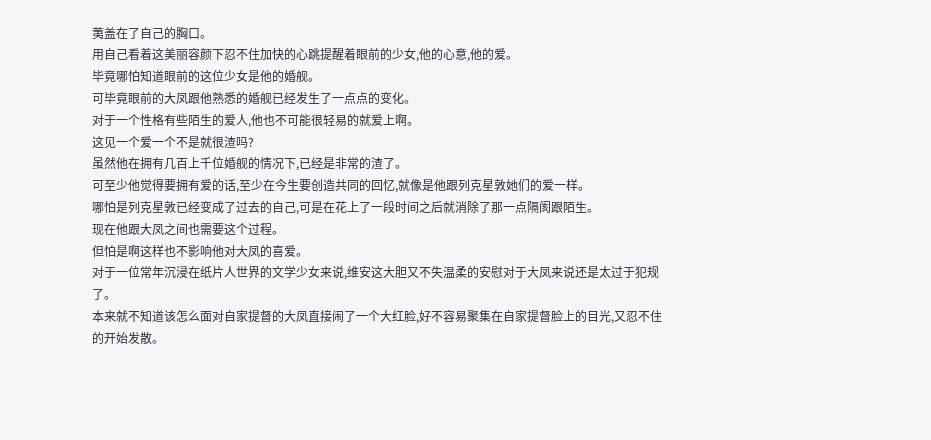荑盖在了自己的胸口。
用自己看着这美丽容颜下忍不住加快的心跳提醒着眼前的少女,他的心意,他的爱。
毕竟哪怕知道眼前的这位少女是他的婚舰。
可毕竟眼前的大凤跟他熟悉的婚舰已经发生了一点点的变化。
对于一个性格有些陌生的爱人,他也不可能很轻易的就爱上啊。
这见一个爱一个不是就很渣吗?
虽然他在拥有几百上千位婚舰的情况下,已经是非常的渣了。
可至少他觉得要拥有爱的话,至少在今生要创造共同的回忆,就像是他跟列克星敦她们的爱一样。
哪怕是列克星敦已经变成了过去的自己,可是在花上了一段时间之后就消除了那一点隔阂跟陌生。
现在他跟大凤之间也需要这个过程。
但怕是啊这样也不影响他对大凤的喜爱。
对于一位常年沉浸在纸片人世界的文学少女来说,维安这大胆又不失温柔的安慰对于大凤来说还是太过于犯规了。
本来就不知道该怎么面对自家提督的大凤直接闹了一个大红脸,好不容易聚集在自家提督脸上的目光,又忍不住的开始发散。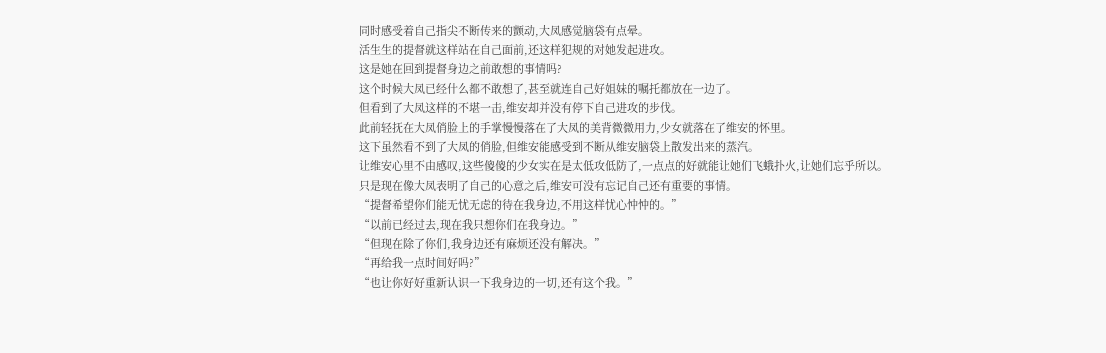同时感受着自己指尖不断传来的颤动,大凤感觉脑袋有点晕。
活生生的提督就这样站在自己面前,还这样犯规的对她发起进攻。
这是她在回到提督身边之前敢想的事情吗?
这个时候大凤已经什么都不敢想了,甚至就连自己好姐妹的嘱托都放在一边了。
但看到了大凤这样的不堪一击,维安却并没有停下自己进攻的步伐。
此前轻抚在大凤俏脸上的手掌慢慢落在了大凤的美背微微用力,少女就落在了维安的怀里。
这下虽然看不到了大凤的俏脸,但维安能感受到不断从维安脑袋上散发出来的蒸汽。
让维安心里不由感叹,这些傻傻的少女实在是太低攻低防了,一点点的好就能让她们飞蛾扑火,让她们忘乎所以。
只是现在像大凤表明了自己的心意之后,维安可没有忘记自己还有重要的事情。
“提督希望你们能无忧无虑的待在我身边,不用这样忧心忡忡的。”
“以前已经过去,现在我只想你们在我身边。”
“但现在除了你们,我身边还有麻烦还没有解决。”
“再给我一点时间好吗?”
“也让你好好重新认识一下我身边的一切,还有这个我。”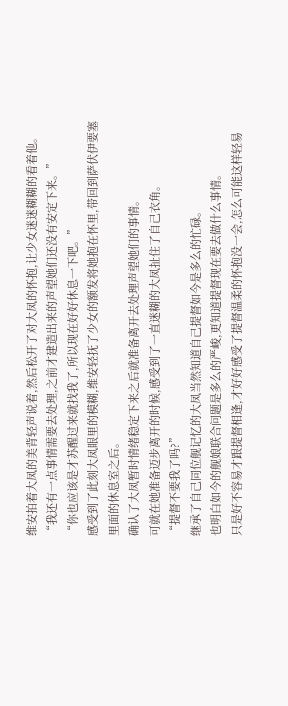维安拍着大凤的美背轻声说着,然后松开了对大凤的怀抱,让少女迷迷糊糊的看着他。
“我还有一点事情需要去处理,之前才建造出来的声望她们还没有安定下来。”
“你也应该是才苏醒过来就找我了,所以现在好好休息一下吧。”
感受到了此刻大凤眼里的模糊,维安轻抚了少女的额发将她抱在怀里,带回到萨伏伊要塞里面的休息室之后。
确认了大凤暂时情绪稳定下来之后就准备离开去处理声望她们的事情。
可就在她准备迈步离开的时候,感受到了一直迷糊的大凤扯住了自己衣角。
“提督不要我了吗?”
继承了自己同位舰记忆的大凤当然知道自己提督如今是多么的忙碌。
也明白如今的舰娘联合问题是多么的严峻,更知道提督现在要去做什么事情。
只是好不容易才跟提督相逢,才好好感受了提督温柔的怀抱没一会,怎么可能这样轻易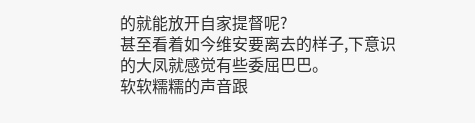的就能放开自家提督呢?
甚至看着如今维安要离去的样子,下意识的大凤就感觉有些委屈巴巴。
软软糯糯的声音跟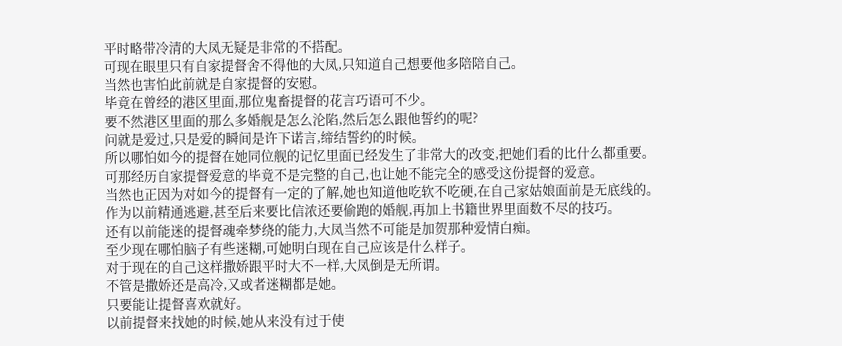平时略带冷清的大凤无疑是非常的不搭配。
可现在眼里只有自家提督舍不得他的大凤,只知道自己想要他多陪陪自己。
当然也害怕此前就是自家提督的安慰。
毕竟在曾经的港区里面,那位鬼畜提督的花言巧语可不少。
要不然港区里面的那么多婚舰是怎么沦陷,然后怎么跟他誓约的呢?
问就是爱过,只是爱的瞬间是许下诺言,缔结誓约的时候。
所以哪怕如今的提督在她同位舰的记忆里面已经发生了非常大的改变,把她们看的比什么都重要。
可那经历自家提督爱意的毕竟不是完整的自己,也让她不能完全的感受这份提督的爱意。
当然也正因为对如今的提督有一定的了解,她也知道他吃软不吃硬,在自己家姑娘面前是无底线的。
作为以前精通逃避,甚至后来要比信浓还要偷跑的婚舰,再加上书籍世界里面数不尽的技巧。
还有以前能迷的提督魂牵梦绕的能力,大凤当然不可能是加贺那种爱情白痴。
至少现在哪怕脑子有些迷糊,可她明白现在自己应该是什么样子。
对于现在的自己这样撒娇跟平时大不一样,大凤倒是无所谓。
不管是撒娇还是高冷,又或者迷糊都是她。
只要能让提督喜欢就好。
以前提督来找她的时候,她从来没有过于使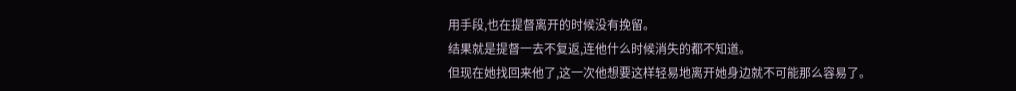用手段,也在提督离开的时候没有挽留。
结果就是提督一去不复返,连他什么时候消失的都不知道。
但现在她找回来他了,这一次他想要这样轻易地离开她身边就不可能那么容易了。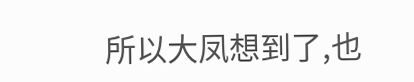所以大凤想到了,也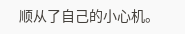顺从了自己的小心机。